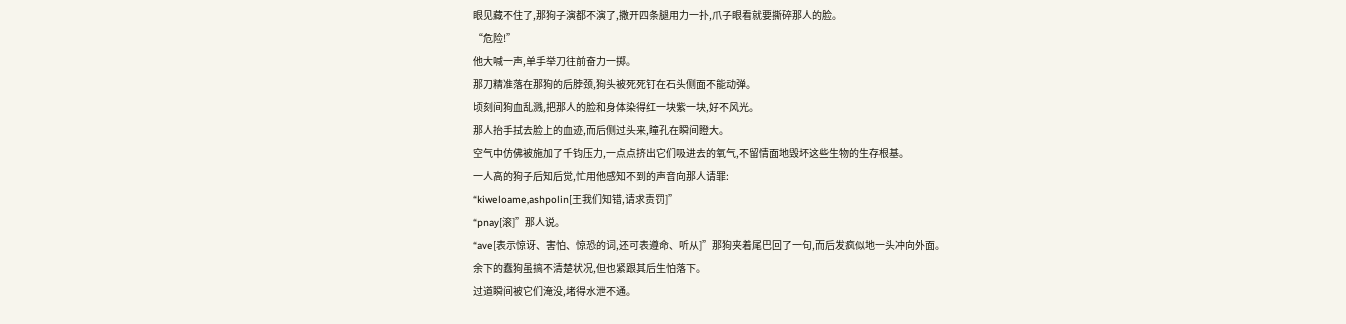眼见藏不住了,那狗子演都不演了,撒开四条腿用力一扑,爪子眼看就要撕碎那人的脸。
“危险!”
他大喊一声,单手举刀往前奋力一掷。
那刀精准落在那狗的后脖颈,狗头被死死钉在石头侧面不能动弹。
顷刻间狗血乱溅,把那人的脸和身体染得红一块紫一块,好不风光。
那人抬手拭去脸上的血迹,而后侧过头来,瞳孔在瞬间瞪大。
空气中仿佛被施加了千钧压力,一点点挤出它们吸进去的氧气,不留情面地毁坏这些生物的生存根基。
一人高的狗子后知后觉,忙用他感知不到的声音向那人请罪:
“kiweloame,ashpolin[王我们知错,请求责罚]”
“pnay[滚]”那人说。
“ave[表示惊讶、害怕、惊恐的词,还可表遵命、听从]”那狗夹着尾巴回了一句,而后发疯似地一头冲向外面。
余下的蠢狗虽搞不清楚状况,但也紧跟其后生怕落下。
过道瞬间被它们淹没,堵得水泄不通。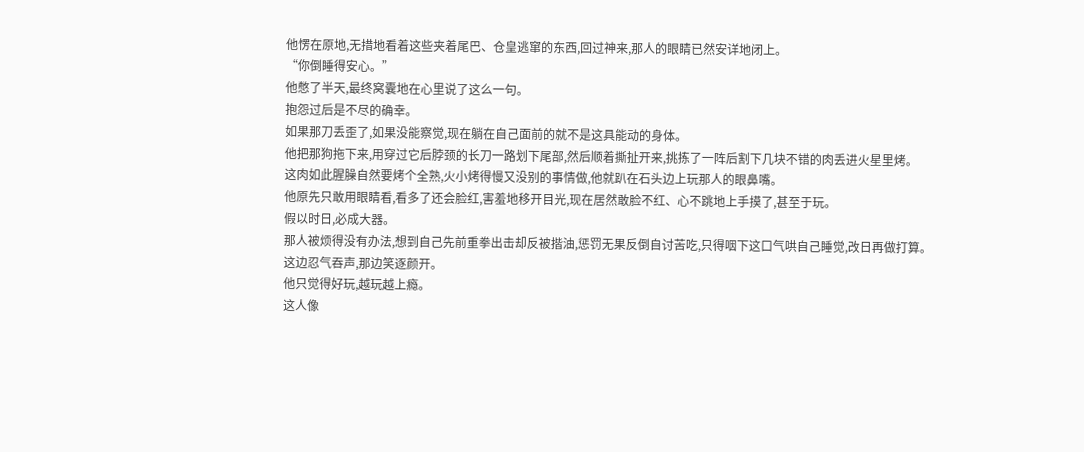他愣在原地,无措地看着这些夹着尾巴、仓皇逃窜的东西,回过神来,那人的眼睛已然安详地闭上。
“你倒睡得安心。”
他憋了半天,最终窝囊地在心里说了这么一句。
抱怨过后是不尽的确幸。
如果那刀丢歪了,如果没能察觉,现在躺在自己面前的就不是这具能动的身体。
他把那狗拖下来,用穿过它后脖颈的长刀一路划下尾部,然后顺着撕扯开来,挑拣了一阵后割下几块不错的肉丢进火星里烤。
这肉如此腥臊自然要烤个全熟,火小烤得慢又没别的事情做,他就趴在石头边上玩那人的眼鼻嘴。
他原先只敢用眼睛看,看多了还会脸红,害羞地移开目光,现在居然敢脸不红、心不跳地上手摸了,甚至于玩。
假以时日,必成大器。
那人被烦得没有办法,想到自己先前重拳出击却反被揩油,惩罚无果反倒自讨苦吃,只得咽下这口气哄自己睡觉,改日再做打算。
这边忍气吞声,那边笑逐颜开。
他只觉得好玩,越玩越上瘾。
这人像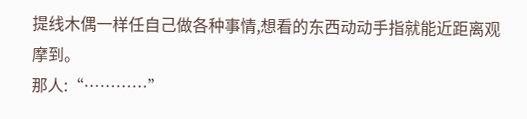提线木偶一样任自己做各种事情,想看的东西动动手指就能近距离观摩到。
那人:“…………”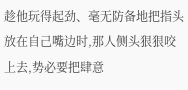趁他玩得起劲、毫无防备地把指头放在自己嘴边时,那人侧头狠狠咬上去,势必要把肆意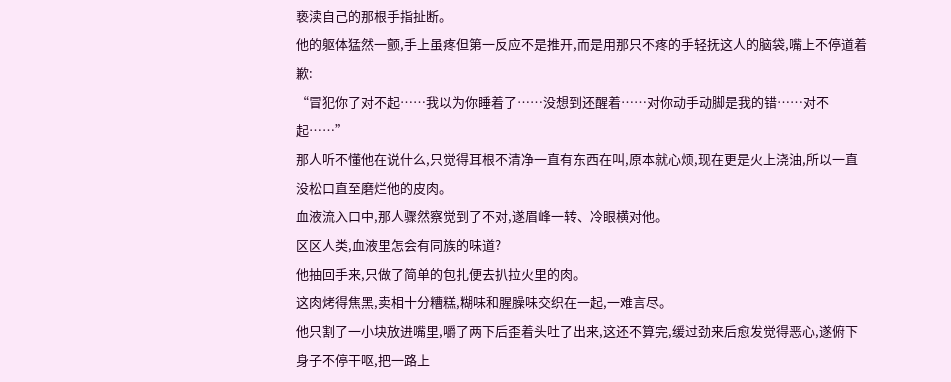亵渎自己的那根手指扯断。
他的躯体猛然一颤,手上虽疼但第一反应不是推开,而是用那只不疼的手轻抚这人的脑袋,嘴上不停道着歉:
“冒犯你了对不起……我以为你睡着了……没想到还醒着……对你动手动脚是我的错……对不起……”
那人听不懂他在说什么,只觉得耳根不清净一直有东西在叫,原本就心烦,现在更是火上浇油,所以一直没松口直至磨烂他的皮肉。
血液流入口中,那人骤然察觉到了不对,遂眉峰一转、冷眼横对他。
区区人类,血液里怎会有同族的味道?
他抽回手来,只做了简单的包扎便去扒拉火里的肉。
这肉烤得焦黑,卖相十分糟糕,糊味和腥臊味交织在一起,一难言尽。
他只割了一小块放进嘴里,嚼了两下后歪着头吐了出来,这还不算完,缓过劲来后愈发觉得恶心,遂俯下身子不停干呕,把一路上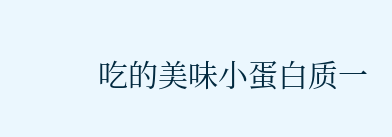吃的美味小蛋白质一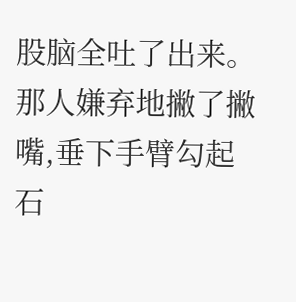股脑全吐了出来。
那人嫌弃地撇了撇嘴,垂下手臂勾起石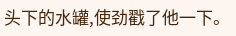头下的水罐,使劲戳了他一下。